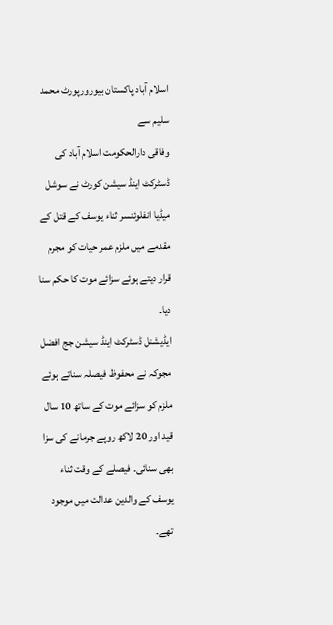اسلام آباد پاکستان بیورورپورٹ محمد سلیم سے
وفاقی دارالحکومت اسلام آباد کی ڈسٹرکٹ اینڈ سیشن کورٹ نے سوشل میڈیا انفلوئنسر ثناء یوسف کے قتل کے مقدمے میں ملزم عمر حیات کو مجرم قرار دیتے ہوئے سزائے موت کا حکم سنا دیا۔
ایڈیشنل ڈسٹرکٹ اینڈ سیشن جج افضل مجوکہ نے محفوظ فیصلہ سناتے ہوئے ملزم کو سزائے موت کے ساتھ 10 سال قید اور 20 لاکھ روپے جرمانے کی سزا بھی سنائی۔ فیصلے کے وقت ثناء یوسف کے والدین عدالت میں موجود تھے۔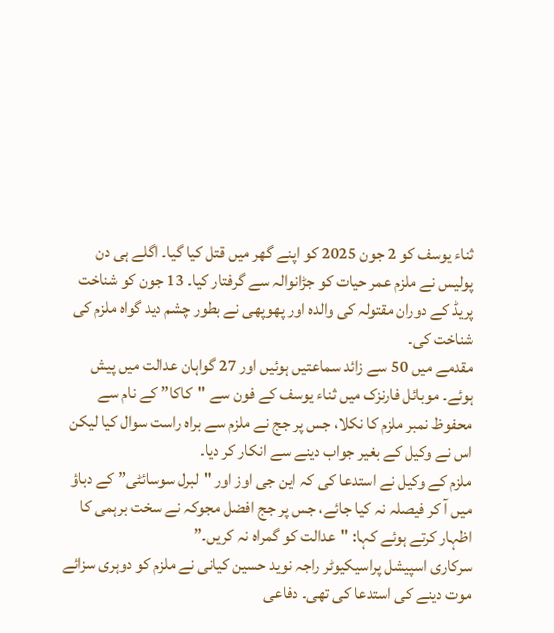ثناء یوسف کو 2 جون 2025 کو اپنے گھر میں قتل کیا گیا۔ اگلے ہی دن پولیس نے ملزم عمر حیات کو جڑانوالہ سے گرفتار کیا۔ 13 جون کو شناخت پریڈ کے دوران مقتولہ کی والدہ اور پھوپھی نے بطور چشم دید گواہ ملزم کی شناخت کی۔
مقدمے میں 50 سے زائد سماعتیں ہوئیں اور 27 گواہان عدالت میں پیش ہوئے۔ موبائل فارنزک میں ثناء یوسف کے فون سے "کاکا” کے نام سے محفوظ نمبر ملزم کا نکلا، جس پر جج نے ملزم سے براہ راست سوال کیا لیکن اس نے وکیل کے بغیر جواب دینے سے انکار کر دیا۔
ملزم کے وکیل نے استدعا کی کہ این جی اوز اور "لبرل سوسائٹی” کے دباؤ میں آ کر فیصلہ نہ کیا جائے، جس پر جج افضل مجوکہ نے سخت برہمی کا اظہار کرتے ہوئے کہا: "عدالت کو گمراہ نہ کریں۔”
سرکاری اسپیشل پراسیکیوٹر راجہ نوید حسین کیانی نے ملزم کو دوہری سزائے موت دینے کی استدعا کی تھی۔ دفاعی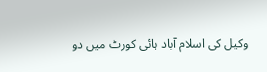وکیل کی اسلام آباد ہائی کورٹ میں دو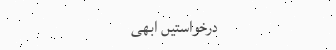درخواستیں ابھی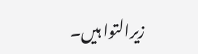زیرالتوا ہیں۔